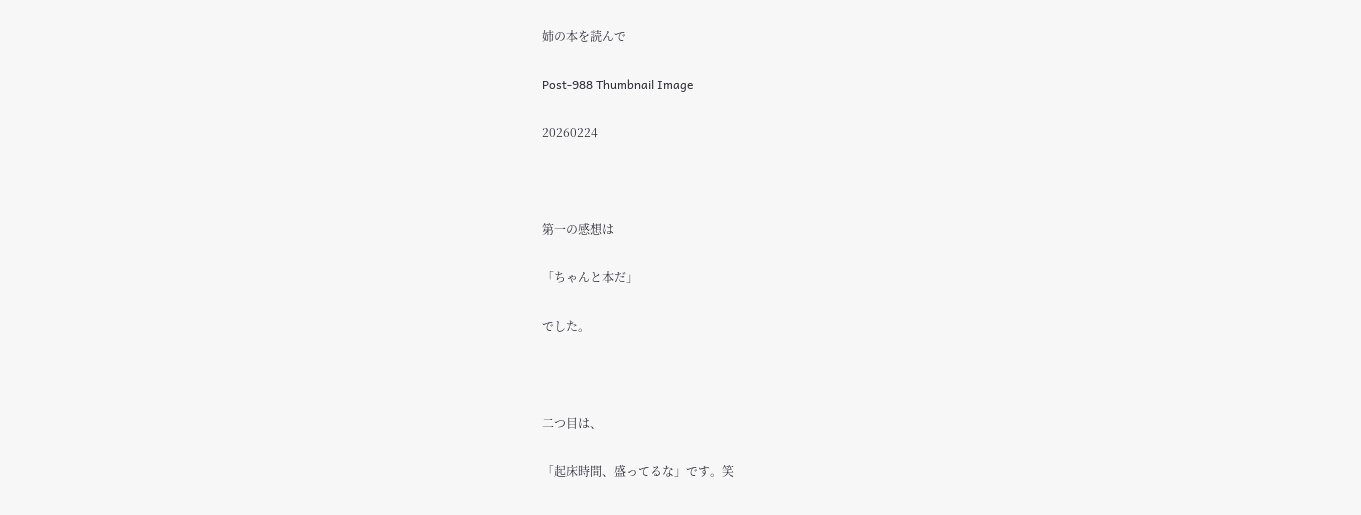姉の本を読んで

Post-988 Thumbnail Image

20260224



第一の感想は

「ちゃんと本だ」

でした。



二つ目は、

「起床時間、盛ってるな」です。笑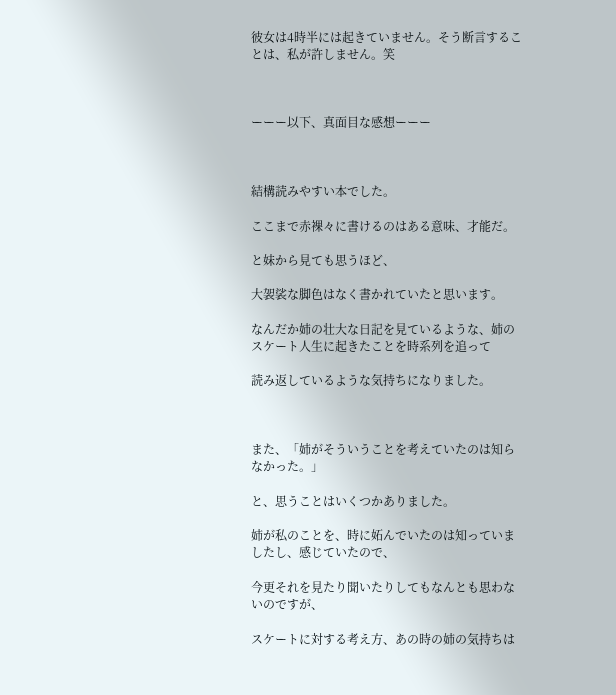彼女は4時半には起きていません。そう断言することは、私が許しません。笑



ーーー以下、真面目な感想ーーー



結構読みやすい本でした。

ここまで赤裸々に書けるのはある意味、才能だ。

と妹から見ても思うほど、

大袈裟な脚色はなく書かれていたと思います。

なんだか姉の壮大な日記を見ているような、姉のスケート人生に起きたことを時系列を追って

読み返しているような気持ちになりました。



また、「姉がそういうことを考えていたのは知らなかった。」

と、思うことはいくつかありました。

姉が私のことを、時に妬んでいたのは知っていましたし、感じていたので、

今更それを見たり聞いたりしてもなんとも思わないのですが、

スケートに対する考え方、あの時の姉の気持ちは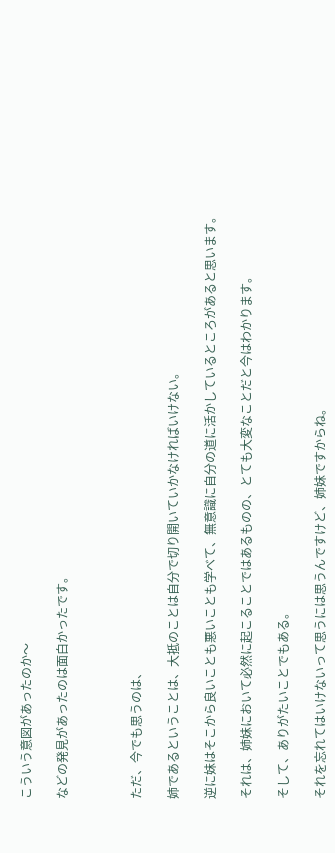こういう意図があったのか〜

などの発見があったのは面白かったです。



ただ、今でも思うのは、

姉であるということは、大抵のことは自分で切り開いていかなければいけない。

逆に妹はそこから良いことも悪いことも学べて、無意識に自分の道に活かしているところがあると思います。

それは、姉妹において必然に起こることではあるものの、とても大変なことだと今はわかります。

そして、ありがたいことでもある。

それを忘れてはいけないって思うには思うんですけど、姉妹ですからね。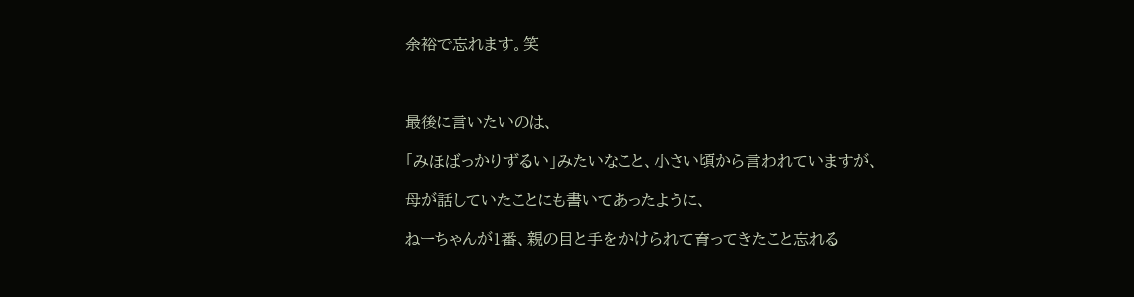余裕で忘れます。笑



最後に言いたいのは、

「みほばっかりずるい」みたいなこと、小さい頃から言われていますが、

母が話していたことにも書いてあったように、

ねーちゃんが1番、親の目と手をかけられて育ってきたこと忘れる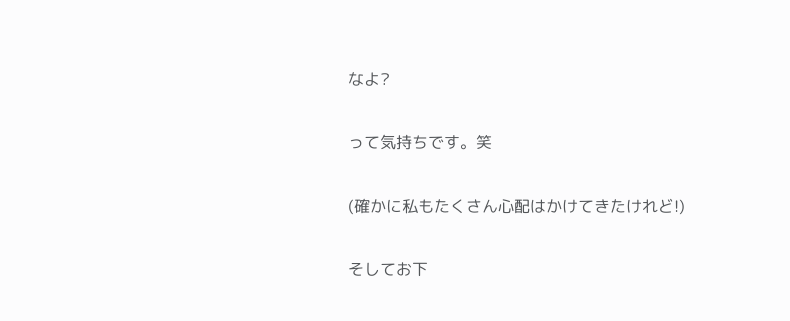なよ?

って気持ちです。笑

(確かに私もたくさん心配はかけてきたけれど!)

そしてお下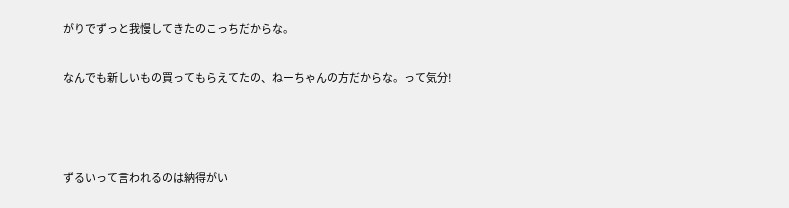がりでずっと我慢してきたのこっちだからな。

なんでも新しいもの買ってもらえてたの、ねーちゃんの方だからな。って気分!



ずるいって言われるのは納得がい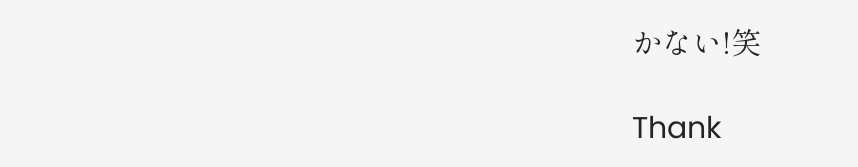かない!笑

Thank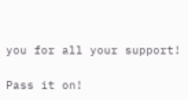you for all your support!

Pass it on!